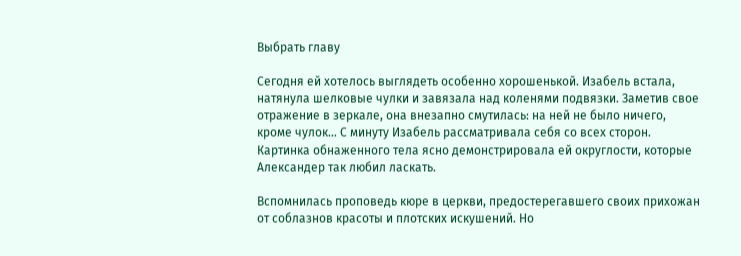Выбрать главу

Сегодня ей хотелось выглядеть особенно хорошенькой. Изабель встала, натянула шелковые чулки и завязала над коленями подвязки. Заметив свое отражение в зеркале, она внезапно смутилась: на ней не было ничего, кроме чулок… С минуту Изабель рассматривала себя со всех сторон. Картинка обнаженного тела ясно демонстрировала ей округлости, которые Александер так любил ласкать.

Вспомнилась проповедь кюре в церкви, предостерегавшего своих прихожан от соблазнов красоты и плотских искушений. Но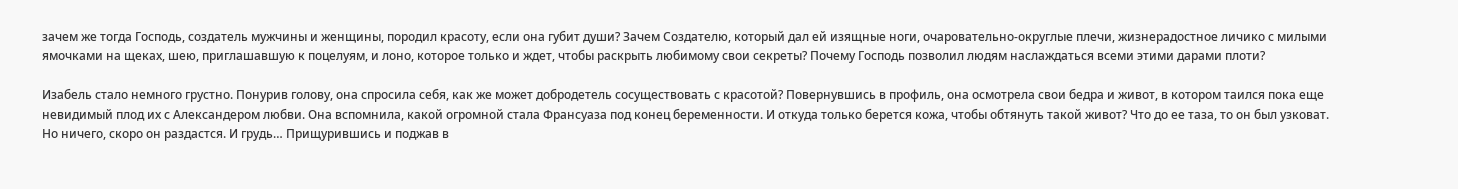зачем же тогда Господь, создатель мужчины и женщины, породил красоту, если она губит души? Зачем Создателю, который дал ей изящные ноги, очаровательно-округлые плечи, жизнерадостное личико с милыми ямочками на щеках, шею, приглашавшую к поцелуям, и лоно, которое только и ждет, чтобы раскрыть любимому свои секреты? Почему Господь позволил людям наслаждаться всеми этими дарами плоти?

Изабель стало немного грустно. Понурив голову, она спросила себя, как же может добродетель сосуществовать с красотой? Повернувшись в профиль, она осмотрела свои бедра и живот, в котором таился пока еще невидимый плод их с Александером любви. Она вспомнила, какой огромной стала Франсуаза под конец беременности. И откуда только берется кожа, чтобы обтянуть такой живот? Что до ее таза, то он был узковат. Но ничего, скоро он раздастся. И грудь… Прищурившись и поджав в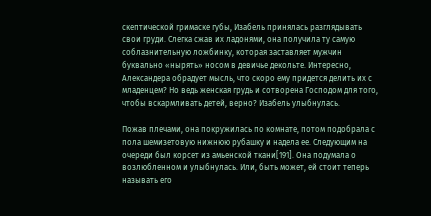скептической гримаске губы, Изабель принялась разглядывать свои груди. Слегка сжав их ладонями, она получила ту самую соблазнительную ложбинку, которая заставляет мужчин буквально «нырять» носом в девичье декольте. Интересно, Александера обрадует мысль, что скоро ему придется делить их с младенцем? Но ведь женская грудь и сотворена Господом для того, чтобы вскармливать детей, верно? Изабель улыбнулась.

Пожав плечами, она покружилась по комнате, потом подобрала с пола шемизетовую нижнюю рубашку и надела ее. Следующим на очереди был корсет из амьенской ткани[191]. Она подумала о возлюбленном и улыбнулась. Или, быть может, ей стоит теперь называть его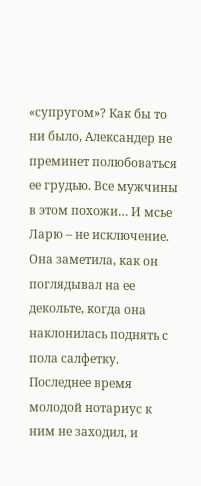«супругом»? Как бы то ни было, Александер не преминет полюбоваться ее грудью. Все мужчины в этом похожи… И мсье Ларю – не исключение. Она заметила, как он поглядывал на ее декольте, когда она наклонилась поднять с пола салфетку. Последнее время молодой нотариус к ним не заходил, и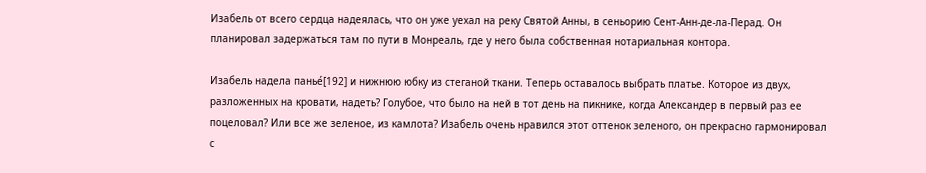Изабель от всего сердца надеялась, что он уже уехал на реку Святой Анны, в сеньорию Сент-Анн-де-ла-Перад. Он планировал задержаться там по пути в Монреаль, где у него была собственная нотариальная контора.

Изабель надела панье́[192] и нижнюю юбку из стеганой ткани. Теперь оставалось выбрать платье. Которое из двух, разложенных на кровати, надеть? Голубое, что было на ней в тот день на пикнике, когда Александер в первый раз ее поцеловал? Или все же зеленое, из камлота? Изабель очень нравился этот оттенок зеленого, он прекрасно гармонировал с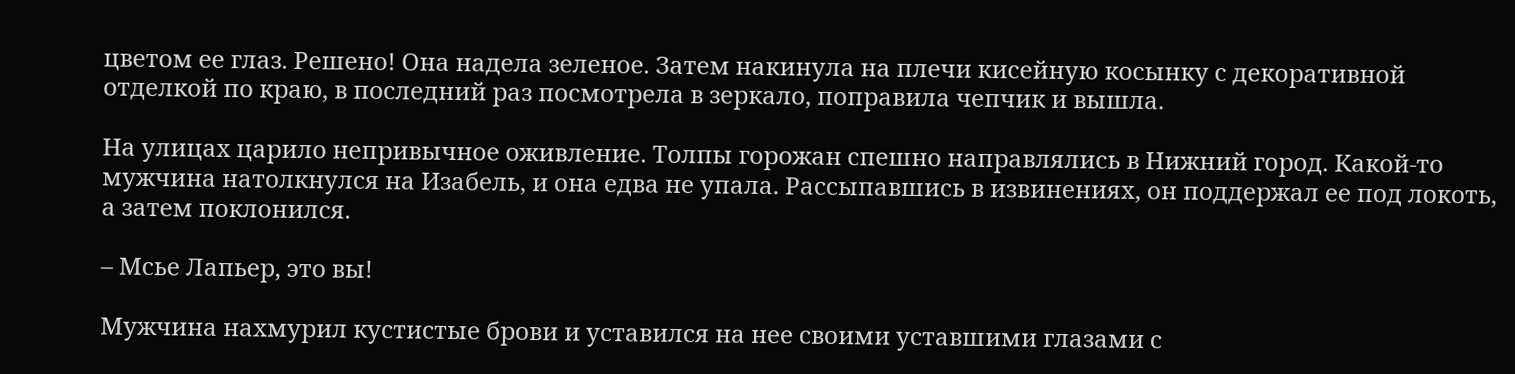цветом ее глаз. Решено! Она надела зеленое. Затем накинула на плечи кисейную косынку с декоративной отделкой по краю, в последний раз посмотрела в зеркало, поправила чепчик и вышла.

На улицах царило непривычное оживление. Толпы горожан спешно направлялись в Нижний город. Какой-то мужчина натолкнулся на Изабель, и она едва не упала. Рассыпавшись в извинениях, он поддержал ее под локоть, а затем поклонился.

– Мсье Лапьер, это вы!

Мужчина нахмурил кустистые брови и уставился на нее своими уставшими глазами с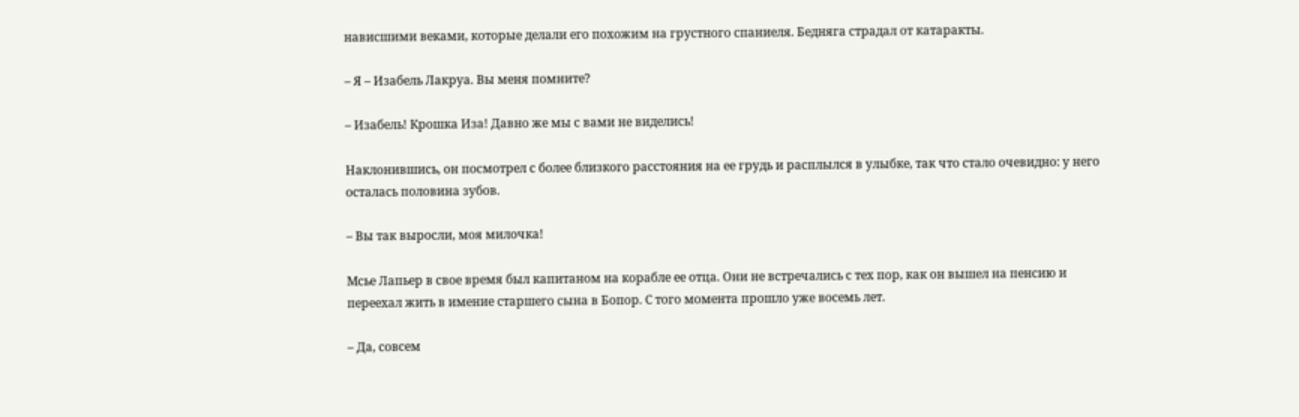нависшими веками, которые делали его похожим на грустного спаниеля. Бедняга страдал от катаракты.

– Я – Изабель Лакруа. Вы меня помните?

– Изабель! Крошка Иза! Давно же мы с вами не виделись!

Наклонившись, он посмотрел с более близкого расстояния на ее грудь и расплылся в улыбке, так что стало очевидно: у него осталась половина зубов.

– Вы так выросли, моя милочка!

Мсье Лапьер в свое время был капитаном на корабле ее отца. Они не встречались с тех пор, как он вышел на пенсию и переехал жить в имение старшего сына в Бопор. С того момента прошло уже восемь лет.

– Да, совсем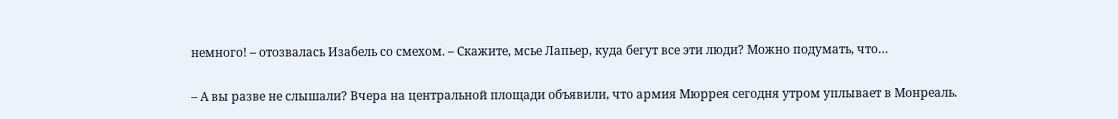немного! – отозвалась Изабель со смехом. – Скажите, мсье Лапьер, куда бегут все эти люди? Можно подумать, что…

– А вы разве не слышали? Вчера на центральной площади объявили, что армия Мюррея сегодня утром уплывает в Монреаль.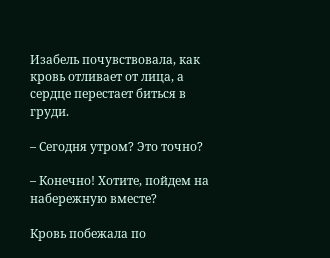Изабель почувствовала, как кровь отливает от лица, а сердце перестает биться в груди.

– Сегодня утром? Это точно?

– Конечно! Хотите, пойдем на набережную вместе?

Кровь побежала по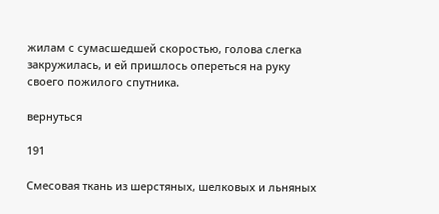жилам с сумасшедшей скоростью, голова слегка закружилась, и ей пришлось опереться на руку своего пожилого спутника.

вернуться

191

Смесовая ткань из шерстяных, шелковых и льняных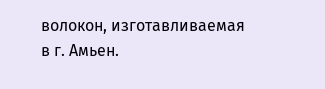волокон, изготавливаемая в г. Амьен.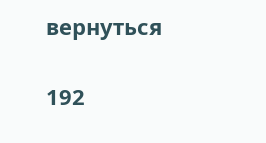вернуться

192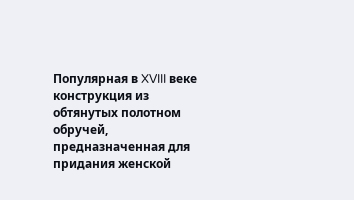Популярная в XVIII веке конструкция из обтянутых полотном обручей, предназначенная для придания женской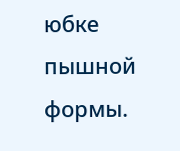юбке пышной формы.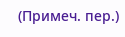(Примеч. пер.)